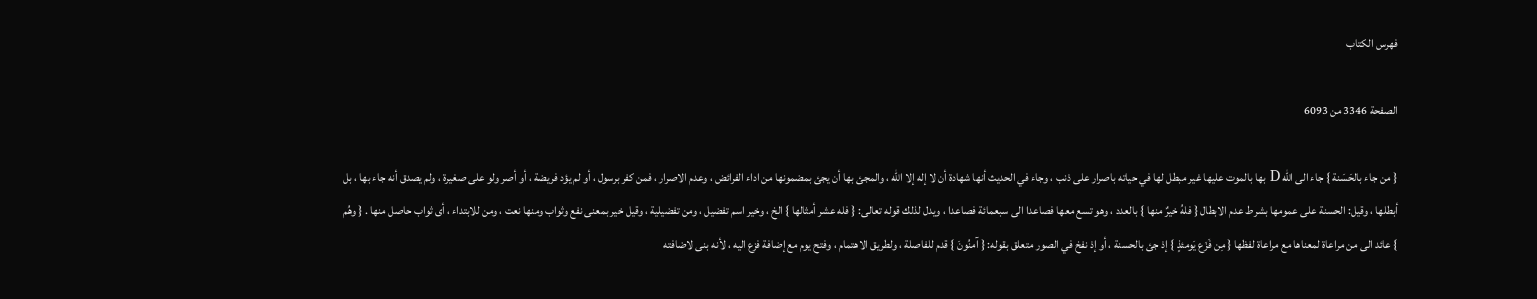فهرس الكتاب

الصفحة 3346 من 6093

{ من جاء بالحَسَنة } جاء الى الله D بها بالموت عليها غير مبطل لها في حياته باصرار على ذنب ، وجاء في الحديث أنها شهادة أن لا إله إلا الله ، والمجئ بها أن يجئ بمضمونها من اداء الفرائض ، وعدم الاصرار ، فمن كفر برسول ، أو لم يؤد فريضة ، أو أصر ولو على صغيرة ، ولم يصدق أنه جاء بها ، بل أبطلها ، وقيل: الحسنة على عمومها بشرط عدم الابطال { فلهُ خيرٌ منها } بالعدد ، وهو تسع معها فصاعدا الى سبعمائة فصاعدا ، ويدل لذلك قوله تعالى: { فله عشر أمثالها } الخ ، وخير اسم تفضيل ، ومن تفضيلية ، وقيل خير بمعنى نفع وثواب ومنها نعت ، ومن للابتداء ، أى ثواب حاصل منها . { وهُم } عائد الى من مراعاة لمعناها مع مراعاة لفظها { مِن فَزَع يَومئذٍ } إذ جئ بالحسنة ، أو إذ نفخ في الصور متعلق بقوله: { آمنُونَ } قدم للفاصلة ، ولطريق الاهتمام ، وفتح يوم مع إضافة فزع اليه ، لأنه بنى لاضافته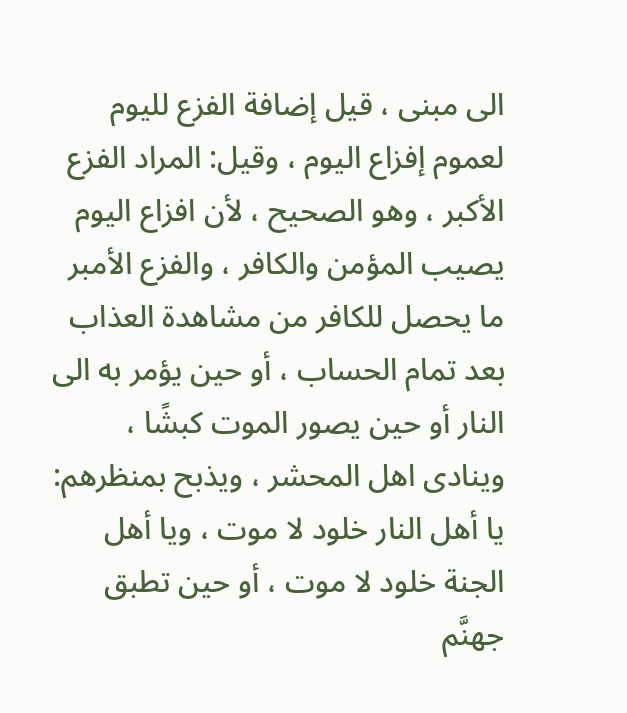الى مبنى ، قيل إضافة الفزع لليوم لعموم إفزاع اليوم ، وقيل: المراد الفزع الأكبر ، وهو الصحيح ، لأن افزاع اليوم يصيب المؤمن والكافر ، والفزع الأمبر ما يحصل للكافر من مشاهدة العذاب بعد تمام الحساب ، أو حين يؤمر به الى النار أو حين يصور الموت كبشًا ، وينادى اهل المحشر ، ويذبح بمنظرهم: يا أهل النار خلود لا موت ، ويا أهل الجنة خلود لا موت ، أو حين تطبق جهنَّم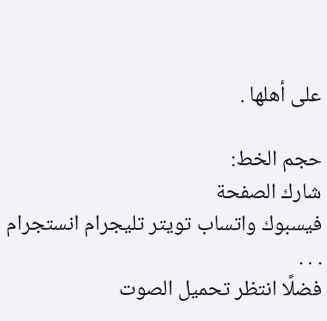على أهلها .

حجم الخط:
شارك الصفحة
فيسبوك واتساب تويتر تليجرام انستجرام
. . .
فضلًا انتظر تحميل الصوت